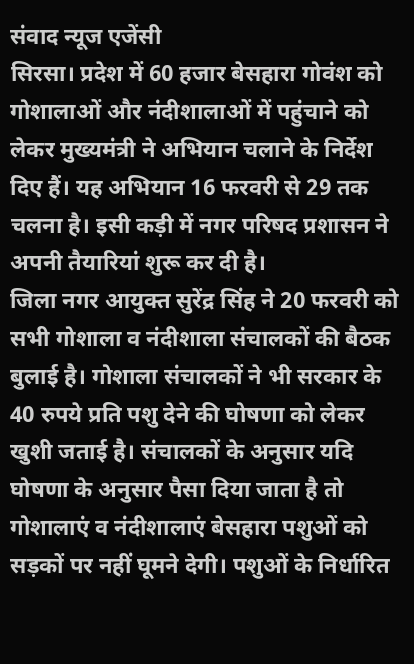संवाद न्यूज एजेंसी
सिरसा। प्रदेश में 60 हजार बेसहारा गोवंश को गोशालाओं और नंदीशालाओं में पहुंचाने को लेकर मुख्यमंत्री ने अभियान चलाने के निर्देश दिए हैं। यह अभियान 16 फरवरी से 29 तक चलना है। इसी कड़ी में नगर परिषद प्रशासन ने अपनी तैयारियां शुरू कर दी है।
जिला नगर आयुक्त सुरेंद्र सिंह ने 20 फरवरी को सभी गोशाला व नंदीशाला संचालकों की बैठक बुलाई है। गोशाला संचालकों ने भी सरकार के 40 रुपये प्रति पशु देने की घोषणा को लेकर खुशी जताई है। संचालकों के अनुसार यदि घोषणा के अनुसार पैसा दिया जाता है तो गोशालाएं व नंदीशालाएं बेसहारा पशुओं को सड़कों पर नहीं घूमने देगी। पशुओं के निर्धारित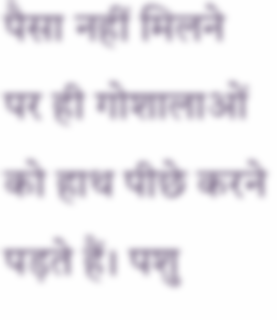पैसा नहीं मिलने पर ही गोशालाओं को हाथ पीछे करने पड़ते हैं। पशु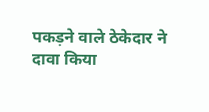पकड़ने वाले ठेकेदार ने दावा किया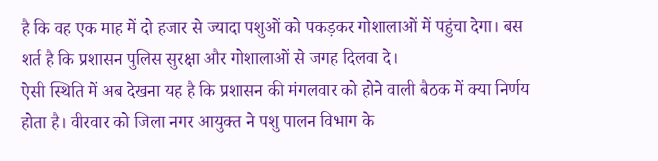है कि वह एक माह में दो हजार से ज्यादा पशुओं को पकड़कर गोशालाओं में पहुंचा देगा। बस शर्त है कि प्रशासन पुलिस सुरक्षा और गोशालाओं से जगह दिलवा दे।
ऐसी स्थिति में अब देखना यह है कि प्रशासन की मंगलवार को होने वाली बैठक में क्या निर्णय होता है। वीरवार को जिला नगर आयुक्त ने पशु पालन विभाग के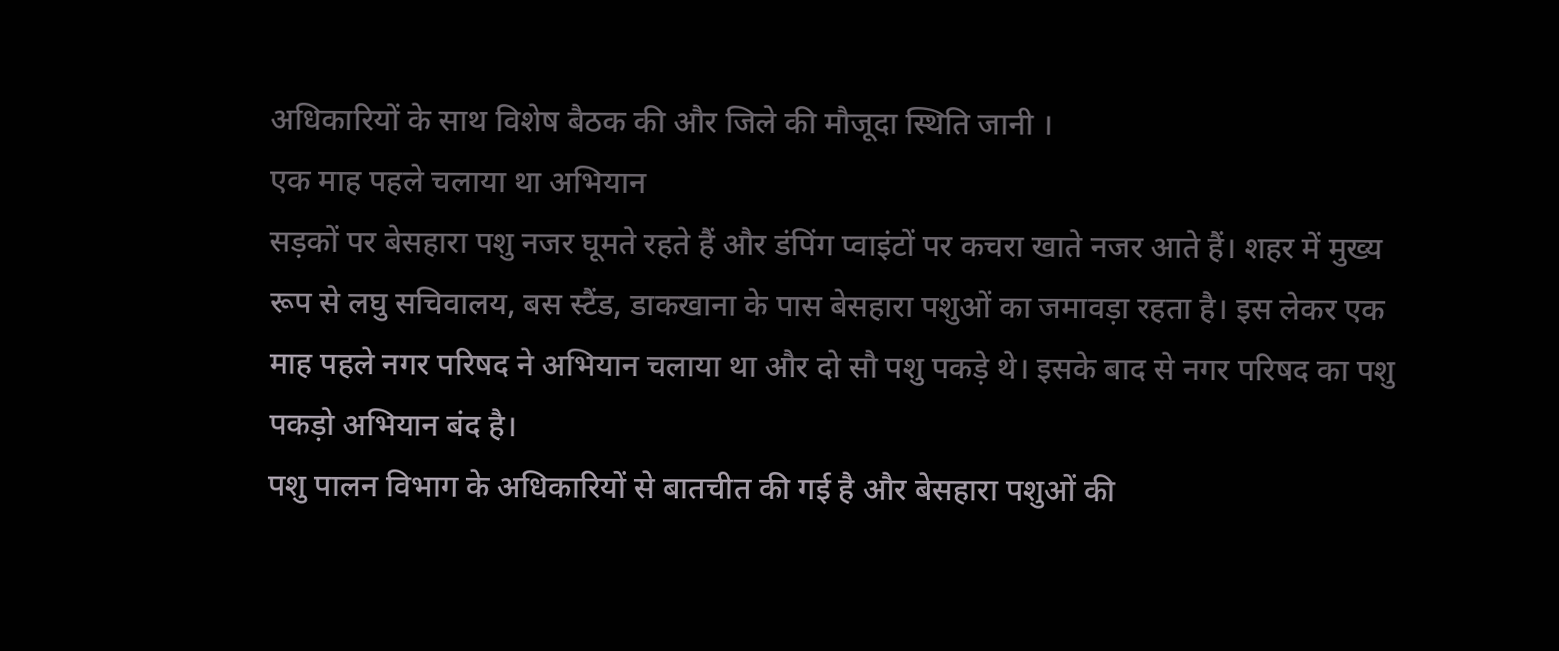अधिकारियों के साथ विशेष बैठक की और जिले की मौजूदा स्थिति जानी ।
एक माह पहले चलाया था अभियान
सड़कों पर बेसहारा पशु नजर घूमते रहते हैं और डंपिंग प्वाइंटों पर कचरा खाते नजर आते हैं। शहर में मुख्य रूप से लघु सचिवालय, बस स्टैंड, डाकखाना के पास बेसहारा पशुओं का जमावड़ा रहता है। इस लेकर एक माह पहले नगर परिषद ने अभियान चलाया था और दो सौ पशु पकड़े थे। इसके बाद से नगर परिषद का पशु पकड़ो अभियान बंद है।
पशु पालन विभाग के अधिकारियों से बातचीत की गई है और बेसहारा पशुओं की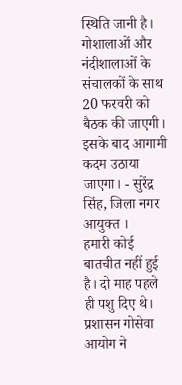स्थिति जानी है। गोशालाओं और नंदीशालाओं के संचालकों के साथ 20 फरवरी को बैठक की जाएगी। इसके बाद आगामी कदम उठाया जाएगा। - सुरेंद्र सिंह, जिला नगर आयुक्त ।
हमारी कोई बातचीत नहीं हुई है। दो माह पहले ही पशु दिए थे। प्रशासन गोसेवा आयोग ने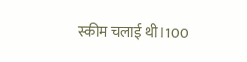स्कीम चलाई थी।100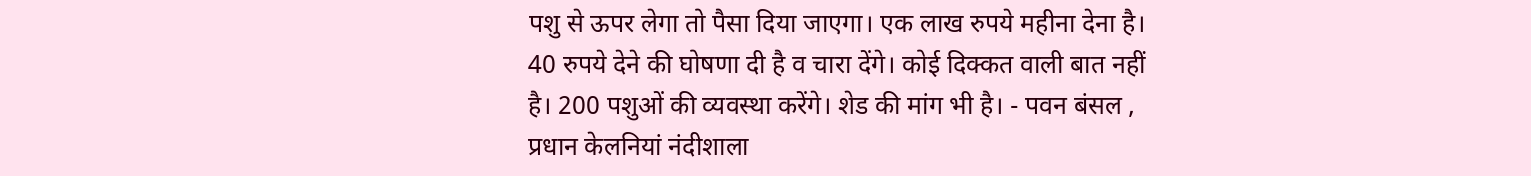पशु से ऊपर लेगा तो पैसा दिया जाएगा। एक लाख रुपये महीना देना है। 40 रुपये देने की घोषणा दी है व चारा देंगे। कोई दिक्कत वाली बात नहीं है। 200 पशुओं की व्यवस्था करेंगे। शेड की मांग भी है। - पवन बंसल , प्रधान केलनियां नंदीशाला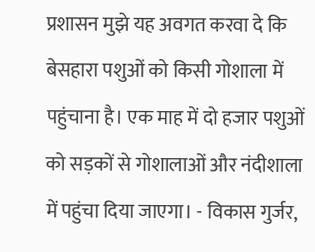प्रशासन मुझे यह अवगत करवा दे कि बेसहारा पशुओं को किसी गोशाला में पहुंचाना है। एक माह में दो हजार पशुओं को सड़कों से गोशालाओं और नंदीशाला में पहुंचा दिया जाएगा। - विकास गुर्जर,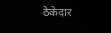ठेकेदार